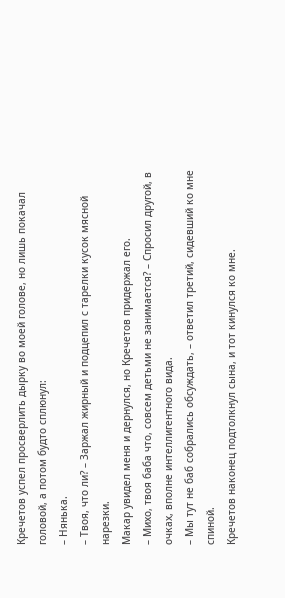Кречетов успел просверлить дырку во моей голове, но лишь покачал головой, а потом будто сплюнул:
– Нянька.
– Твоя, что ли? – Заржал жирный и подцепил с тарелки кусок мясной нарезки.
Макар увидел меня и дернулся, но Кречетов придержал его.
– Михо, твоя баба что, совсем детьми не занимается? – Спросил другой, в очках, вполне интеллигентного вида.
– Мы тут не баб собрались обсуждать, – ответил третий, сидевший ко мне спиной.
Кречетов наконец подтолкнул сына, и тот кинулся ко мне.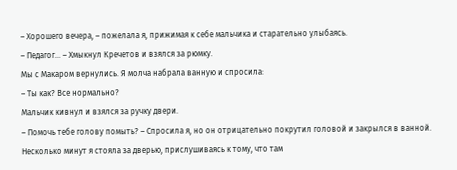– Хорошего вечера, – пожелала я, прижимая к себе мальчика и старательно улыбаясь.
– Педагог... – Хмыкнул Кречетов и взялся за рюмку.
Мы с Макаром вернулись. Я молча набрала ванную и спросила:
– Ты как? Все нормально?
Мальчик кивнул и взялся за ручку двери.
– Помочь тебе голову помыть? – Спросила я, но он отрицательно покрутил головой и закрылся в ванной.
Несколько минут я стояла за дверью, прислушиваясь к тому, что там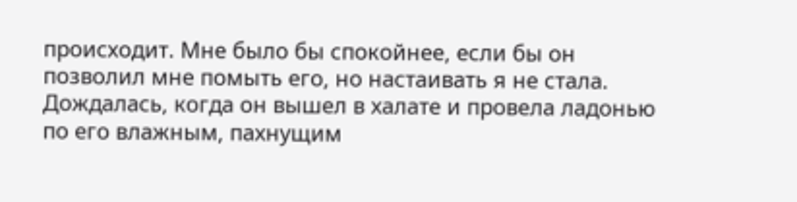происходит. Мне было бы спокойнее, если бы он позволил мне помыть его, но настаивать я не стала. Дождалась, когда он вышел в халате и провела ладонью по его влажным, пахнущим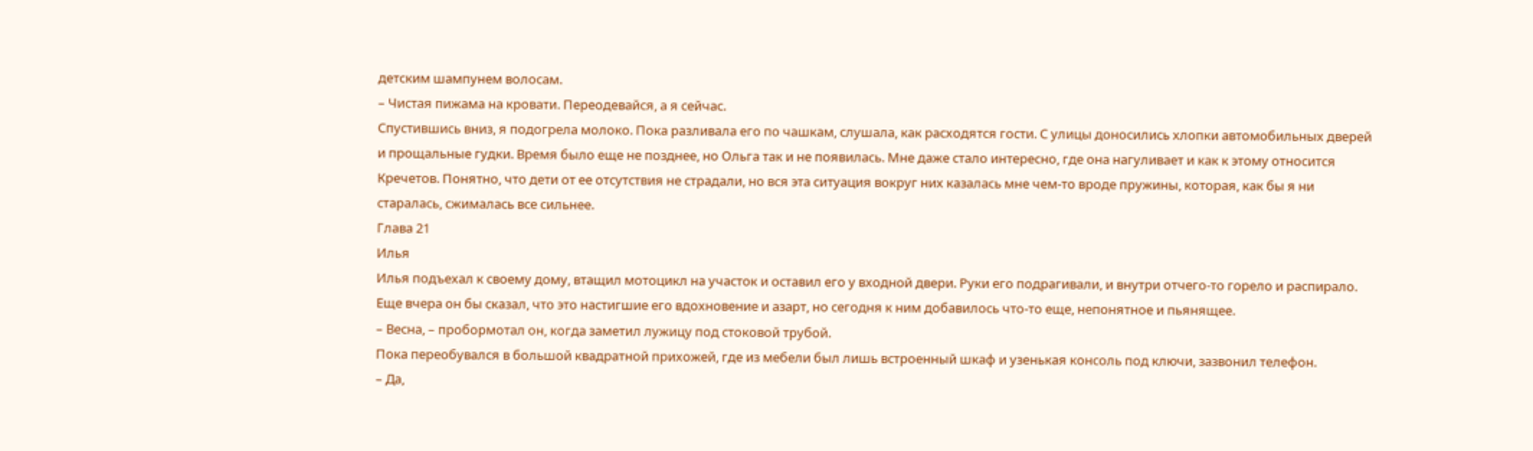детским шампунем волосам.
– Чистая пижама на кровати. Переодевайся, а я сейчас.
Спустившись вниз, я подогрела молоко. Пока разливала его по чашкам, слушала, как расходятся гости. С улицы доносились хлопки автомобильных дверей и прощальные гудки. Время было еще не позднее, но Ольга так и не появилась. Мне даже стало интересно, где она нагуливает и как к этому относится Кречетов. Понятно, что дети от ее отсутствия не страдали, но вся эта ситуация вокруг них казалась мне чем-то вроде пружины, которая, как бы я ни старалась, сжималась все сильнее.
Глава 21
Илья
Илья подъехал к своему дому, втащил мотоцикл на участок и оставил его у входной двери. Руки его подрагивали, и внутри отчего-то горело и распирало. Еще вчера он бы сказал, что это настигшие его вдохновение и азарт, но сегодня к ним добавилось что-то еще, непонятное и пьянящее.
– Весна, – пробормотал он, когда заметил лужицу под стоковой трубой.
Пока переобувался в большой квадратной прихожей, где из мебели был лишь встроенный шкаф и узенькая консоль под ключи, зазвонил телефон.
– Да,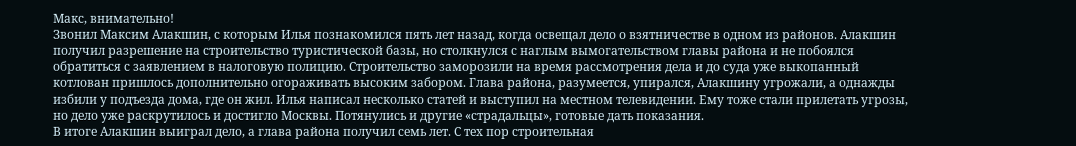Макс, внимательно!
Звонил Максим Алакшин, с которым Илья познакомился пять лет назад, когда освещал дело о взятничестве в одном из районов. Алакшин получил разрешение на строительство туристической базы, но столкнулся с наглым вымогательством главы района и не побоялся обратиться с заявлением в налоговую полицию. Строительство заморозили на время рассмотрения дела и до суда уже выкопанный котлован пришлось дополнительно огораживать высоким забором. Глава района, разумеется, упирался, Алакшину угрожали, а однажды избили у подъезда дома, где он жил. Илья написал несколько статей и выступил на местном телевидении. Ему тоже стали прилетать угрозы, но дело уже раскрутилось и достигло Москвы. Потянулись и другие «страдальцы», готовые дать показания.
В итоге Алакшин выиграл дело, а глава района получил семь лет. С тех пор строительная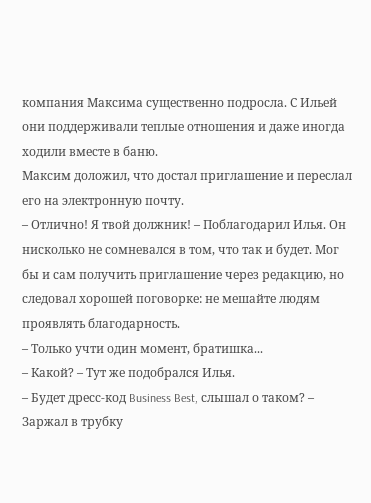компания Максима существенно подросла. С Ильей они поддерживали теплые отношения и даже иногда ходили вместе в баню.
Максим доложил, что достал приглашение и переслал его на электронную почту.
– Отлично! Я твой должник! – Поблагодарил Илья. Он нисколько не сомневался в том, что так и будет. Мог бы и сам получить приглашение через редакцию, но следовал хорошей поговорке: не мешайте людям проявлять благодарность.
– Только учти один момент, братишка...
– Какой? – Тут же подобрался Илья.
– Будет дресс-код Business Best, слышал о таком? – Заржал в трубку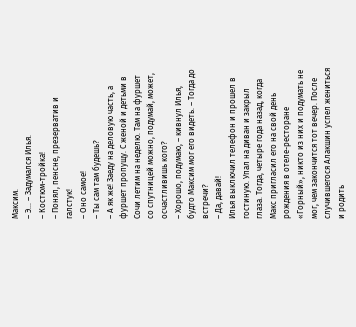Максим.
– Э... – Задумался Илья.
– Костюм-тройка!
– Понял, пенсне, презерватив и галстук!
– Оно самое!
– Ты сам там будешь?
– А як же! Заеду на деловую часть, а фуршет пропущу. С женой и детьми в Сочи летим на неделю. Там на фуршет со спутницей можно, подумай, может, осчастливишь кого?
– Хорошо, подумаю, – кивнул Илья, будто Максим мог его видеть. – Тогда до встречи?
– Да, давай!
Илья выключил телефон и прошел в гостиную. Упал на диван и закрыл глаза. Тогда, четыре года назад, когда Макс пригласил его на свой день рождения в отеле-ресторане «Горный», никто из них и подумать не мог, чем закончится тот вечер. После случившегося Алакшин успел жениться и родить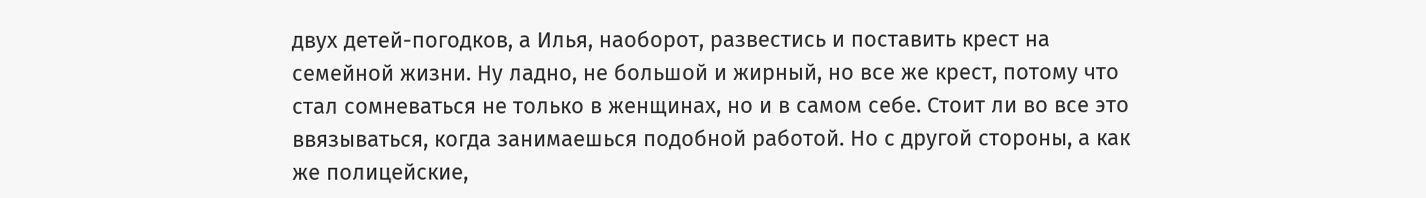двух детей-погодков, а Илья, наоборот, развестись и поставить крест на семейной жизни. Ну ладно, не большой и жирный, но все же крест, потому что стал сомневаться не только в женщинах, но и в самом себе. Стоит ли во все это ввязываться, когда занимаешься подобной работой. Но с другой стороны, а как же полицейские,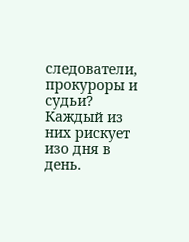следователи, прокуроры и судьи? Каждый из них рискует изо дня в день.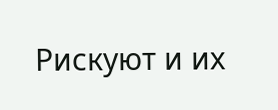Рискуют и их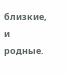близкие, и родные.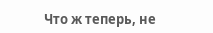Что ж теперь, не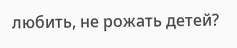любить, не рожать детей?